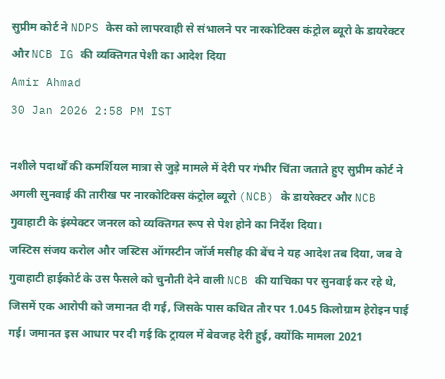सुप्रीम कोर्ट ने NDPS केस को लापरवाही से संभालने पर नारकोटिक्स कंट्रोल ब्यूरो के डायरेक्टर और NCB IG की व्यक्तिगत पेशी का आदेश दिया
Amir Ahmad
30 Jan 2026 2:58 PM IST

नशीले पदार्थों की कमर्शियल मात्रा से जुड़े मामले में देरी पर गंभीर चिंता जताते हुए सुप्रीम कोर्ट ने अगली सुनवाई की तारीख पर नारकोटिक्स कंट्रोल ब्यूरो (NCB) के डायरेक्टर और NCB गुवाहाटी के इंस्पेक्टर जनरल को व्यक्तिगत रूप से पेश होने का निर्देश दिया।
जस्टिस संजय करोल और जस्टिस ऑगस्टीन जॉर्ज मसीह की बेंच ने यह आदेश तब दिया, जब वे गुवाहाटी हाईकोर्ट के उस फैसले को चुनौती देने वाली NCB की याचिका पर सुनवाई कर रहे थे, जिसमें एक आरोपी को जमानत दी गई, जिसके पास कथित तौर पर 1.045 किलोग्राम हेरोइन पाई गई। जमानत इस आधार पर दी गई कि ट्रायल में बेवजह देरी हुई, क्योंकि मामला 2021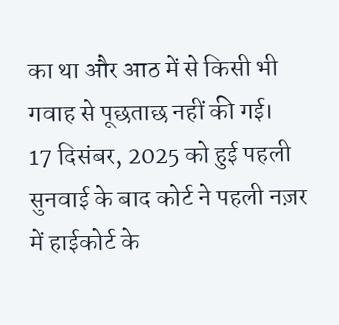का था और आठ में से किसी भी गवाह से पूछताछ नहीं की गई।
17 दिसंबर, 2025 को हुई पहली सुनवाई के बाद कोर्ट ने पहली नज़र में हाईकोर्ट के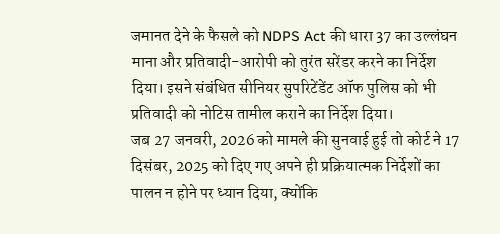जमानत देने के फैसले को NDPS Act की धारा 37 का उल्लंघन माना और प्रतिवादी-आरोपी को तुरंत सरेंडर करने का निर्देश दिया। इसने संबंधित सीनियर सुपरिटेंडेंट ऑफ पुलिस को भी प्रतिवादी को नोटिस तामील कराने का निर्देश दिया।
जब 27 जनवरी, 2026 को मामले की सुनवाई हुई तो कोर्ट ने 17 दिसंबर, 2025 को दिए गए अपने ही प्रक्रियात्मक निर्देशों का पालन न होने पर ध्यान दिया, क्योंकि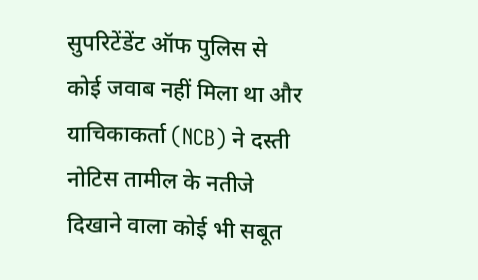सुपरिटेंडेंट ऑफ पुलिस से कोई जवाब नहीं मिला था और याचिकाकर्ता (NCB) ने दस्ती नोटिस तामील के नतीजे दिखाने वाला कोई भी सबूत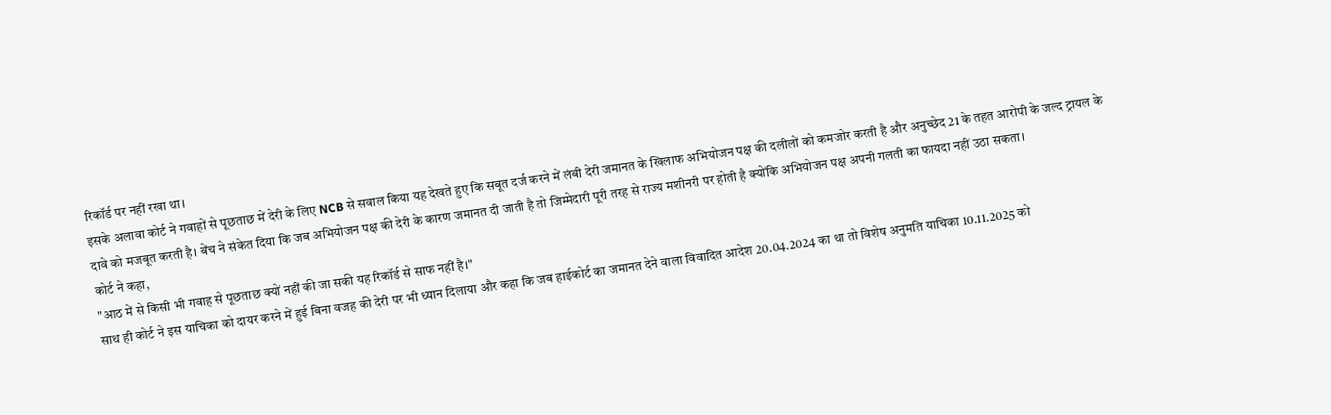रिकॉर्ड पर नहीं रखा था।
इसके अलावा कोर्ट ने गवाहों से पूछताछ में देरी के लिए NCB से सवाल किया यह देखते हुए कि सबूत दर्ज करने में लंबी देरी जमानत के खिलाफ अभियोजन पक्ष की दलीलों को कमजोर करती है और अनुच्छेद 21 के तहत आरोपी के जल्द ट्रायल के दावे को मजबूत करती है। बेंच ने संकेत दिया कि जब अभियोजन पक्ष की देरी के कारण जमानत दी जाती है तो जिम्मेदारी पूरी तरह से राज्य मशीनरी पर होती है क्योंकि अभियोजन पक्ष अपनी गलती का फायदा नहीं उठा सकता।
कोर्ट ने कहा,
"आठ में से किसी भी गवाह से पूछताछ क्यों नहीं की जा सकी यह रिकॉर्ड से साफ नहीं है।"
साथ ही कोर्ट ने इस याचिका को दायर करने में हुई बिना वजह की देरी पर भी ध्यान दिलाया और कहा कि जब हाईकोर्ट का जमानत देने वाला विवादित आदेश 20.04.2024 का था तो विशेष अनुमति याचिका 10.11.2025 को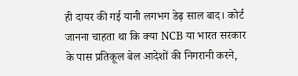ही दायर की गई यानी लगभग डेढ़ साल बाद। कोर्ट जानना चाहता था कि क्या NCB या भारत सरकार के पास प्रतिकूल बेल आदेशों की निगरानी करने,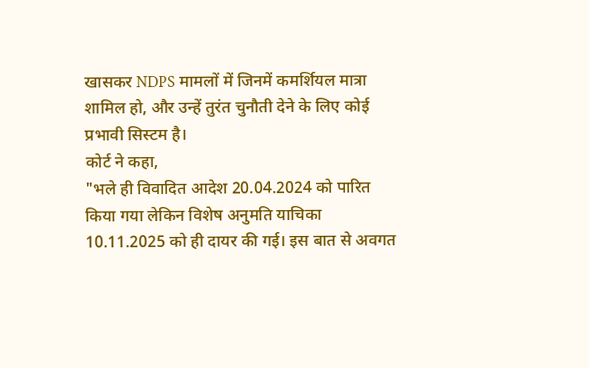खासकर NDPS मामलों में जिनमें कमर्शियल मात्रा शामिल हो, और उन्हें तुरंत चुनौती देने के लिए कोई प्रभावी सिस्टम है।
कोर्ट ने कहा,
"भले ही विवादित आदेश 20.04.2024 को पारित किया गया लेकिन विशेष अनुमति याचिका 10.11.2025 को ही दायर की गई। इस बात से अवगत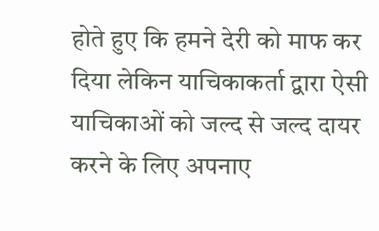होते हुए कि हमने देरी को माफ कर दिया लेकिन याचिकाकर्ता द्वारा ऐसी याचिकाओं को जल्द से जल्द दायर करने के लिए अपनाए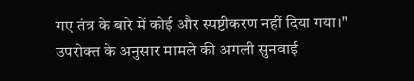गए तंत्र के बारे में कोई और स्पष्टीकरण नहीं दिया गया।"
उपरोक्त के अनुसार मामले की अगली सुनवाई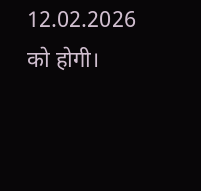12.02.2026 को होगी।